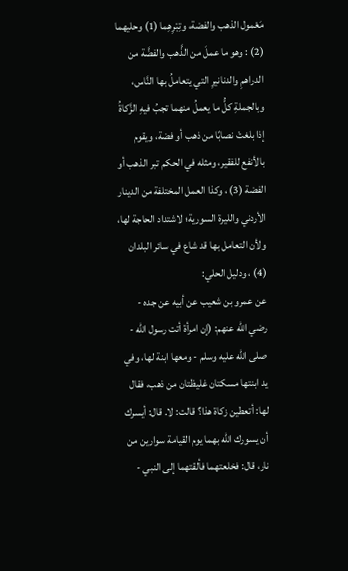مَعْمول الذهب والفضة، وتِبْرِهِما (1) وحليهما (2) : وهو ما عملَ من الذَّهب والفضَّة من الدراهمِ والدنانيرِ التي يتعاملُ بها النَّاس، وبالجملةِ كلُّ ما يعملُ منهما تجبُ فيهِ الزَّكاةُ إذا بلغتْ نصابًا من ذهب أو فضة، ويقوم بالأنفع للفقير، ومثله في الحكم تبر الذهب أو الفضة (3) ، وكذا العمل المختلفة من الدينار الأردني والليرة السورية؛ لاشتداد الحاجة لها، ولأن التعامل بها قد شاع في سائر البلدان (4) ، ودليل الحلي:
عن عمرو بن شعيب عن أبيه عن جده - رضي الله عنهم: (إن امرأة أتت رسول الله - صلى الله عليه وسلم - ومعها ابنة لها، وفي يد ابنتها مسكتان غليظتان من ذهب، فقال لها: أتعطين زكاة هذا؟ قالت: لا. قال: أيسرك أن يسورك الله بهما يوم القيامة سوارين من نار، قال: فخلعتهما فألقتهما إلى النبي -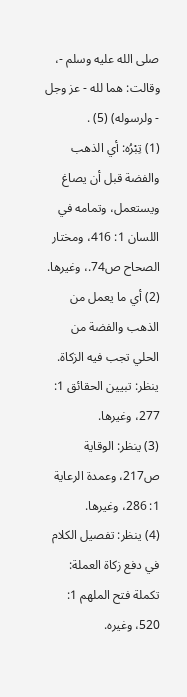صلى الله عليه وسلم -، وقالت: هما لله - عز وجل - ولرسوله) (5) .
(1) تِبْرُه: أي الذهب والفضة قبل أن يصاغ ويستعمل، وتمامه في اللسان 1: 416، ومختار الصحاح ص74.، وغيرها.
(2) أي ما يعمل من الذهب والفضة من الحلي تجب فيه الزكاة. ينظر: تبيين الحقائق 1: 277، وغيرها.
(3) ينظر: الوقاية ص217، وعمدة الرعاية 1: 286، وغيرها.
(4) ينظر: تفصيل الكلام في دفع زكاة العملة: تكملة فتح الملهم 1: 520، وغيره.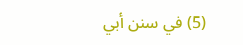(5) في سنن أبي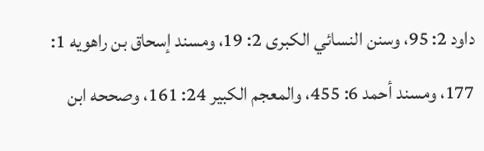داود 2: 95، وسنن النسائي الكبرى 2: 19، ومسند إسحاق بن راهويه 1: 177، ومسند أحمد 6: 455، والمعجم الكبير 24: 161، وصححه ابن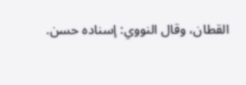القطان، وقال النووي: إسناده حسن.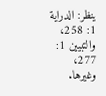ينظر: الدراية 1: 258، والتبيين 1: 277، وغيرها.